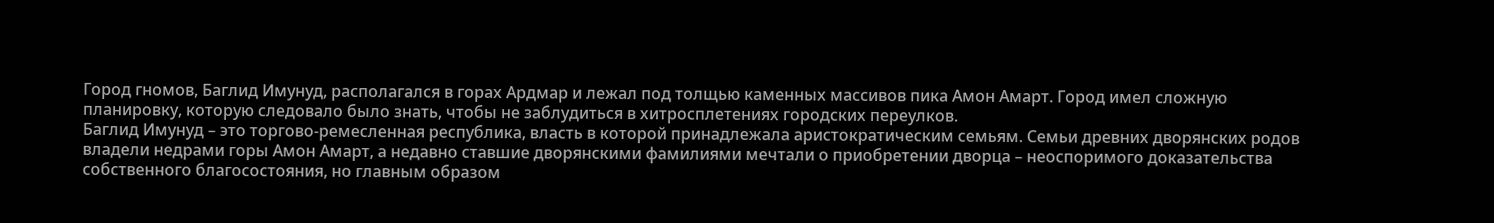Город гномов, Баглид Имунуд, располагался в горах Ардмар и лежал под толщью каменных массивов пика Амон Амарт. Город имел сложную планировку, которую следовало было знать, чтобы не заблудиться в хитросплетениях городских переулков.
Баглид Имунуд – это торгово-ремесленная республика, власть в которой принадлежала аристократическим семьям. Семьи древних дворянских родов владели недрами горы Амон Амарт, а недавно ставшие дворянскими фамилиями мечтали о приобретении дворца – неоспоримого доказательства собственного благосостояния, но главным образом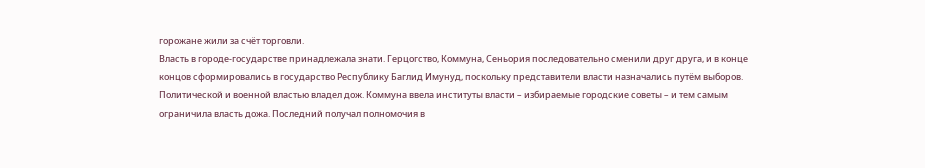горожане жили за счёт торговли.
Власть в городе-государстве принадлежала знати. Герцогство, Коммуна, Сеньория последовательно сменили друг друга, и в конце концов сформировались в государство Республику Баглид Имунуд, поскольку представители власти назначались путём выборов. Политической и военной властью владел дож. Коммуна ввела институты власти – избираемые городские советы – и тем самым ограничила власть дожа. Последний получал полномочия в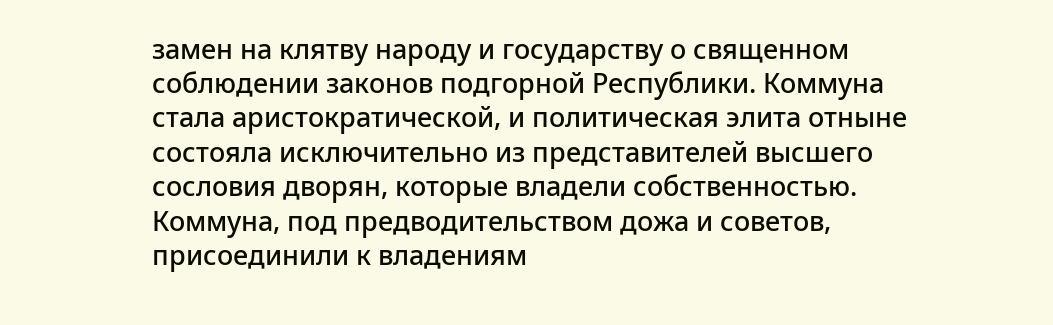замен на клятву народу и государству о священном соблюдении законов подгорной Республики. Коммуна стала аристократической, и политическая элита отныне состояла исключительно из представителей высшего сословия дворян, которые владели собственностью. Коммуна, под предводительством дожа и советов, присоединили к владениям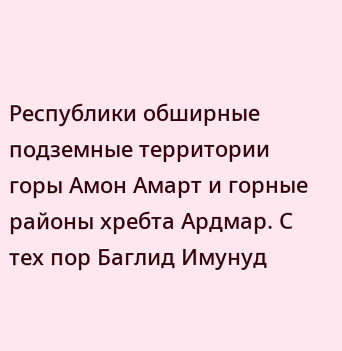Республики обширные подземные территории горы Амон Амарт и горные районы хребта Ардмар. С тех пор Баглид Имунуд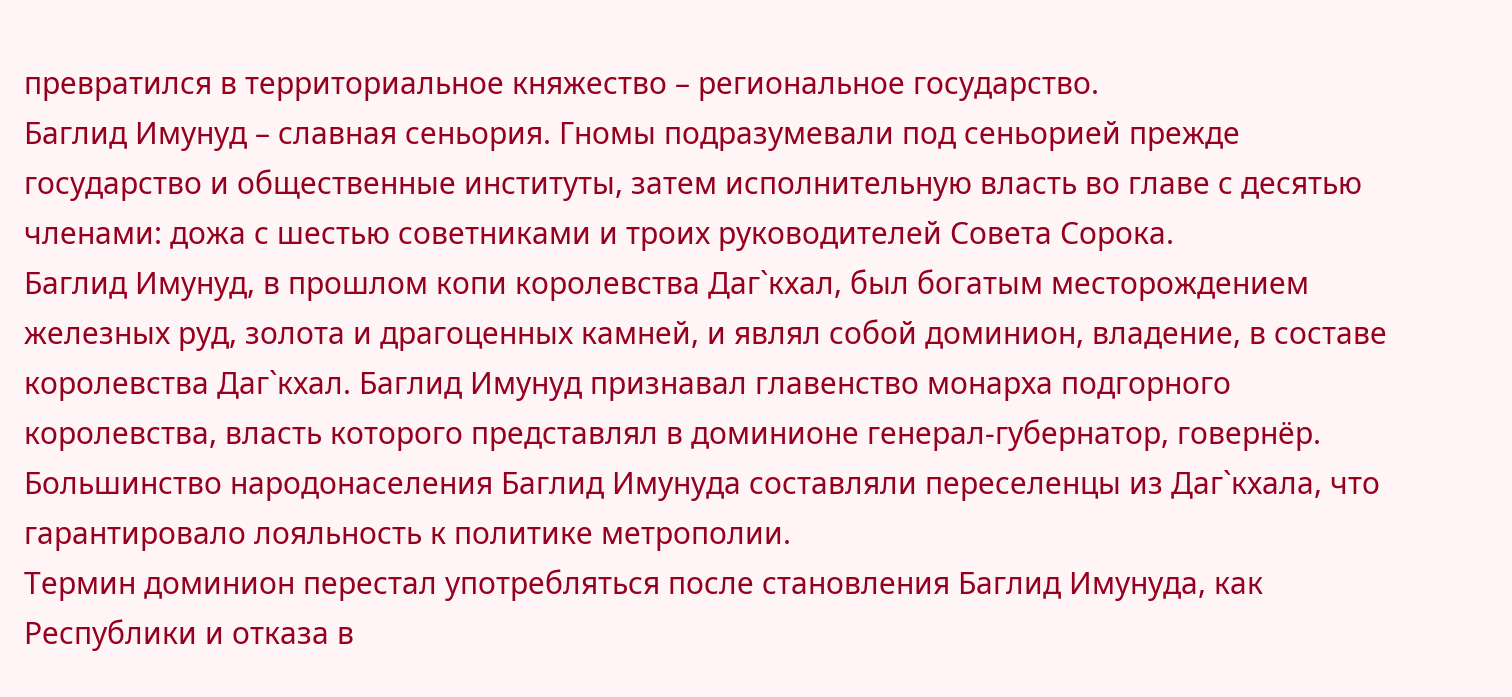превратился в территориальное княжество – региональное государство.
Баглид Имунуд – славная сеньория. Гномы подразумевали под сеньорией прежде государство и общественные институты, затем исполнительную власть во главе с десятью членами: дожа с шестью советниками и троих руководителей Совета Сорока.
Баглид Имунуд, в прошлом копи королевства Даг`кхал, был богатым месторождением железных руд, золота и драгоценных камней, и являл собой доминион, владение, в составе королевства Даг`кхал. Баглид Имунуд признавал главенство монарха подгорного королевства, власть которого представлял в доминионе генерал-губернатор, говернёр. Большинство народонаселения Баглид Имунуда составляли переселенцы из Даг`кхала, что гарантировало лояльность к политике метрополии.
Термин доминион перестал употребляться после становления Баглид Имунуда, как Республики и отказа в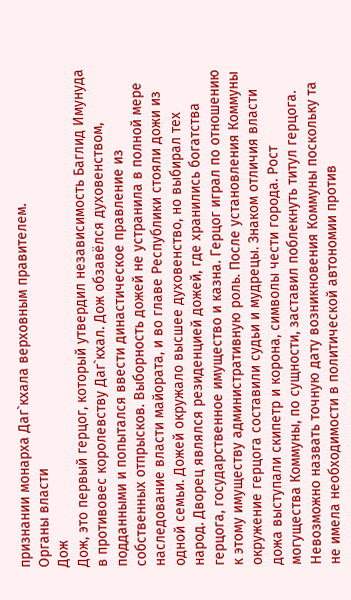признании монарха Даг`кхала верховным правителем.
Органы власти
Дож
Дож, это первый герцог, который утвердил независимость Баглид Имунуда в противовес королевству Даг`кхал. Дож обзавёлся духовенством, подданными и попытался ввести династическое правление из собственных отпрысков. Выборность дожей не устранила в полной мере наследование власти майората, и во главе Республики стояли дожи из одной семьи. Дожей окружало высшее духовенство, но выбирал тех народ. Дворец являлся резиденцией дожей, где хранились богатства герцога, государственное имущество и казна. Герцог играл по отношению к этому имуществу административную роль. После установления Коммуны окружение герцога составили судьи и мудрецы. Знаком отличия власти дожа выступали скипетр и корона, символы чести города. Рост могущества Коммуны, по сущности, заставил поблекнуть титул герцога. Невозможно назвать точную дату возникновения Коммуны поскольку та не имела необходимости в политической автономии против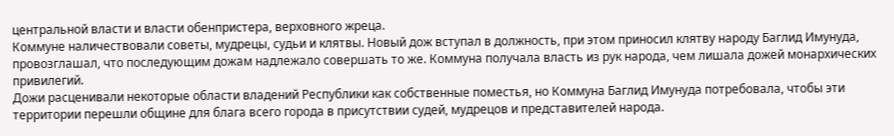центральной власти и власти обенпристера, верховного жреца.
Коммуне наличествовали советы, мудрецы, судьи и клятвы. Новый дож вступал в должность, при этом приносил клятву народу Баглид Имунуда, провозглашал, что последующим дожам надлежало совершать то же. Коммуна получала власть из рук народа, чем лишала дожей монархических привилегий.
Дожи расценивали некоторые области владений Республики как собственные поместья, но Коммуна Баглид Имунуда потребовала, чтобы эти территории перешли общине для блага всего города в присутствии судей, мудрецов и представителей народа.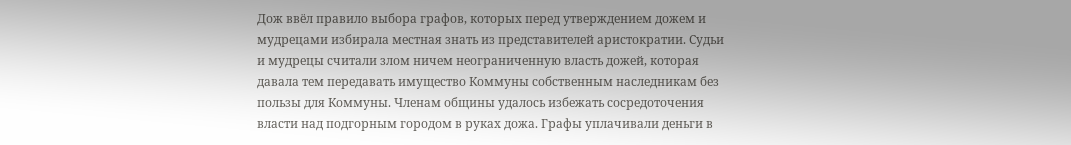Дож ввёл правило выбора графов, которых перед утверждением дожем и мудрецами избирала местная знать из представителей аристократии. Судьи и мудрецы считали злом ничем неограниченную власть дожей, которая давала тем передавать имущество Коммуны собственным наследникам без пользы для Коммуны. Членам общины удалось избежать сосредоточения власти над подгорным городом в руках дожа. Графы уплачивали деньги в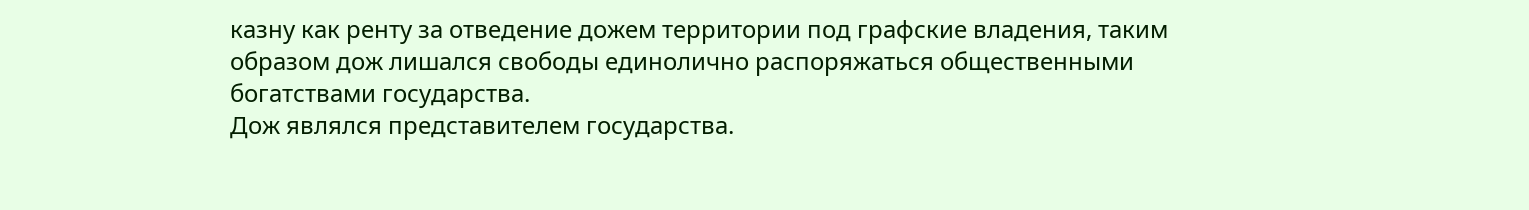казну как ренту за отведение дожем территории под графские владения, таким образом дож лишался свободы единолично распоряжаться общественными богатствами государства.
Дож являлся представителем государства.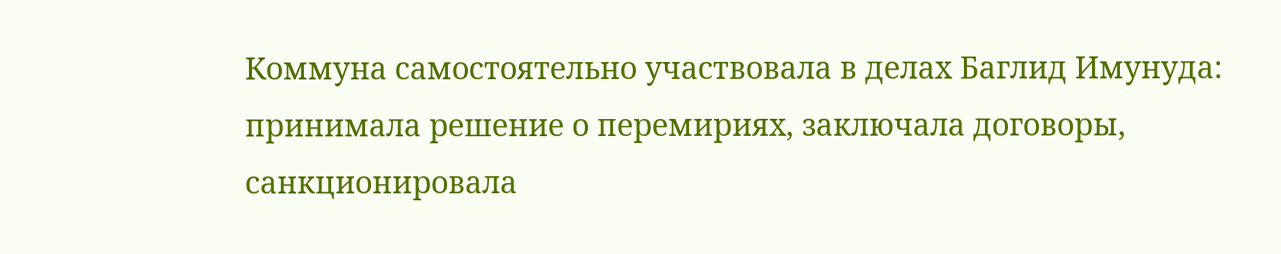Коммуна самостоятельно участвовала в делах Баглид Имунуда: принимала решение о перемириях, заключала договоры, санкционировала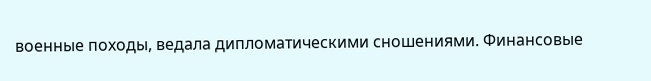военные походы, ведала дипломатическими сношениями. Финансовые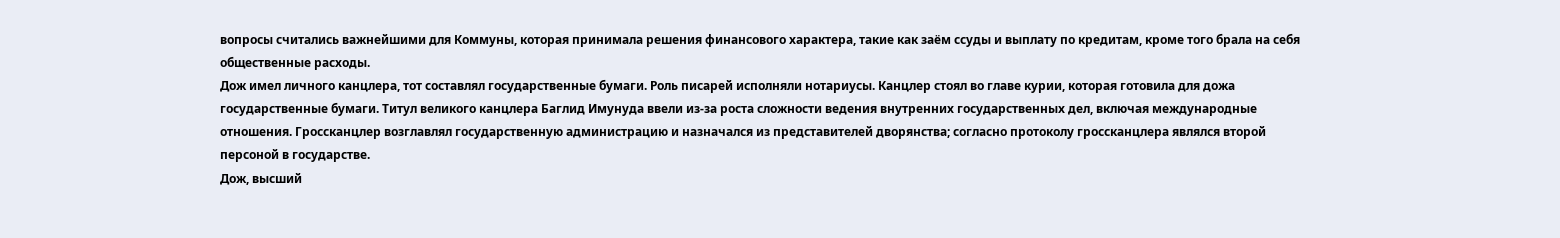вопросы считались важнейшими для Коммуны, которая принимала решения финансового характера, такие как заём ссуды и выплату по кредитам, кроме того брала на себя общественные расходы.
Дож имел личного канцлера, тот составлял государственные бумаги. Роль писарей исполняли нотариусы. Канцлер стоял во главе курии, которая готовила для дожа государственные бумаги. Титул великого канцлера Баглид Имунуда ввели из-за роста сложности ведения внутренних государственных дел, включая международные отношения. Гроссканцлер возглавлял государственную администрацию и назначался из представителей дворянства; согласно протоколу гроссканцлера являлся второй персоной в государстве.
Дож, высший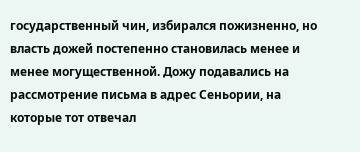государственный чин, избирался пожизненно, но власть дожей постепенно становилась менее и менее могущественной. Дожу подавались на рассмотрение письма в адрес Сеньории, на которые тот отвечал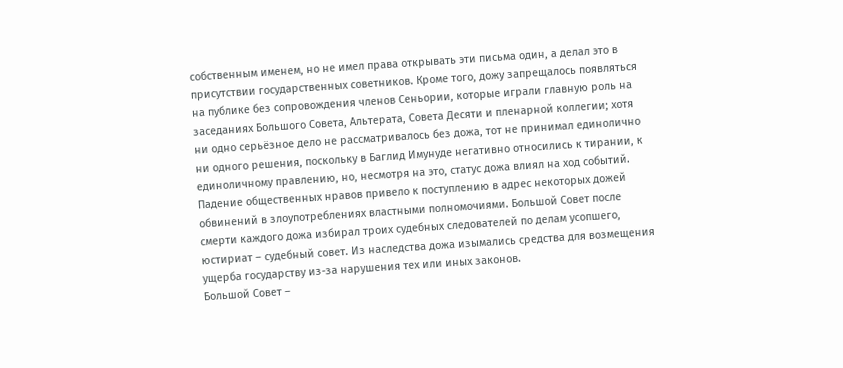собственным именем, но не имел права открывать эти письма один, а делал это в присутствии государственных советников. Кроме того, дожу запрещалось появляться на публике без сопровождения членов Сеньории, которые играли главную роль на заседаниях Большого Совета, Альтерата, Совета Десяти и пленарной коллегии; хотя ни одно серьёзное дело не рассматривалось без дожа, тот не принимал единолично ни одного решения, поскольку в Баглид Имунуде негативно относились к тирании, к единоличному правлению, но, несмотря на это, статус дожа влиял на ход событий.
Падение общественных нравов привело к поступлению в адрес некоторых дожей обвинений в злоупотреблениях властными полномочиями. Большой Совет после смерти каждого дожа избирал троих судебных следователей по делам усопшего, юстириат – судебный совет. Из наследства дожа изымались средства для возмещения ущерба государству из-за нарушения тех или иных законов.
Большой Совет –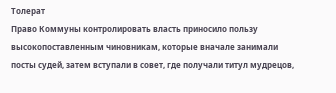Толерат
Право Коммуны контролировать власть приносило пользу высокопоставленным чиновникам, которые вначале занимали посты судей, затем вступали в совет, где получали титул мудрецов,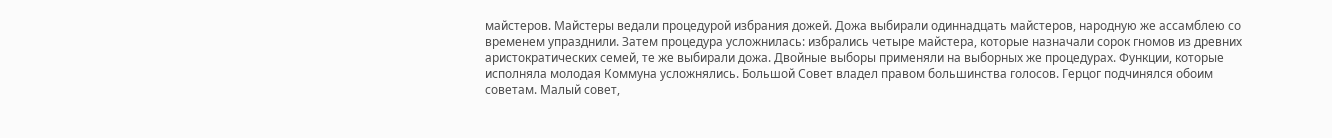майстеров. Майстеры ведали процедурой избрания дожей. Дожа выбирали одиннадцать майстеров, народную же ассамблею со временем упразднили. Затем процедура усложнилась: избрались четыре майстера, которые назначали сорок гномов из древних аристократических семей, те же выбирали дожа. Двойные выборы применяли на выборных же процедурах. Функции, которые исполняла молодая Коммуна усложнялись. Большой Совет владел правом большинства голосов. Герцог подчинялся обоим советам. Малый совет,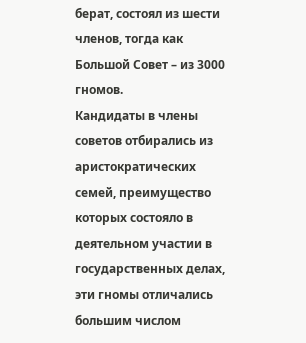берат, состоял из шести членов, тогда как Большой Совет – из 3000 гномов.
Кандидаты в члены советов отбирались из аристократических семей, преимущество которых состояло в деятельном участии в государственных делах, эти гномы отличались большим числом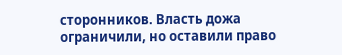сторонников. Власть дожа ограничили, но оставили право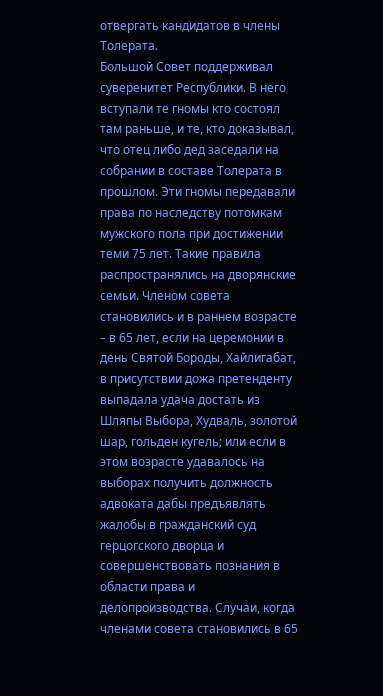отвергать кандидатов в члены Толерата.
Большой Совет поддерживал суверенитет Республики. В него вступали те гномы кто состоял там раньше, и те, кто доказывал, что отец либо дед заседали на собрании в составе Толерата в прошлом. Эти гномы передавали права по наследству потомкам мужского пола при достижении теми 75 лет. Такие правила распространялись на дворянские семьи. Членом совета становились и в раннем возрасте – в 65 лет, если на церемонии в день Святой Бороды, Хайлигабат, в присутствии дожа претенденту выпадала удача достать из Шляпы Выбора, Худваль, золотой шар, гольден кугель; или если в этом возрасте удавалось на выборах получить должность адвоката дабы предъявлять жалобы в гражданский суд герцогского дворца и совершенствовать познания в области права и делопроизводства. Случаи, когда членами совета становились в 65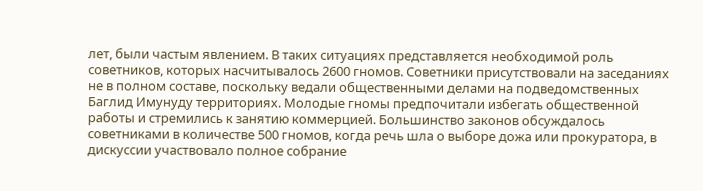лет, были частым явлением. В таких ситуациях представляется необходимой роль советников, которых насчитывалось 2600 гномов. Советники присутствовали на заседаниях не в полном составе, поскольку ведали общественными делами на подведомственных Баглид Имунуду территориях. Молодые гномы предпочитали избегать общественной работы и стремились к занятию коммерцией. Большинство законов обсуждалось советниками в количестве 500 гномов, когда речь шла о выборе дожа или прокуратора, в дискуссии участвовало полное собрание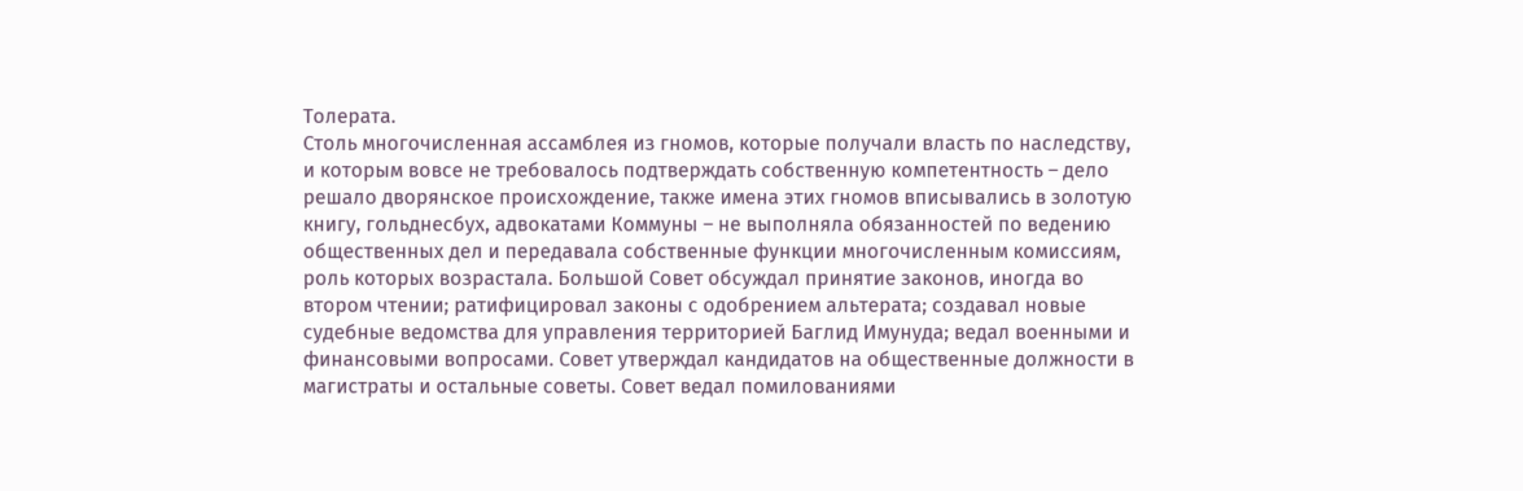Толерата.
Столь многочисленная ассамблея из гномов, которые получали власть по наследству, и которым вовсе не требовалось подтверждать собственную компетентность – дело решало дворянское происхождение, также имена этих гномов вписывались в золотую книгу, гольднесбух, адвокатами Коммуны – не выполняла обязанностей по ведению общественных дел и передавала собственные функции многочисленным комиссиям, роль которых возрастала. Большой Совет обсуждал принятие законов, иногда во втором чтении; ратифицировал законы с одобрением альтерата; создавал новые судебные ведомства для управления территорией Баглид Имунуда; ведал военными и финансовыми вопросами. Совет утверждал кандидатов на общественные должности в магистраты и остальные советы. Совет ведал помилованиями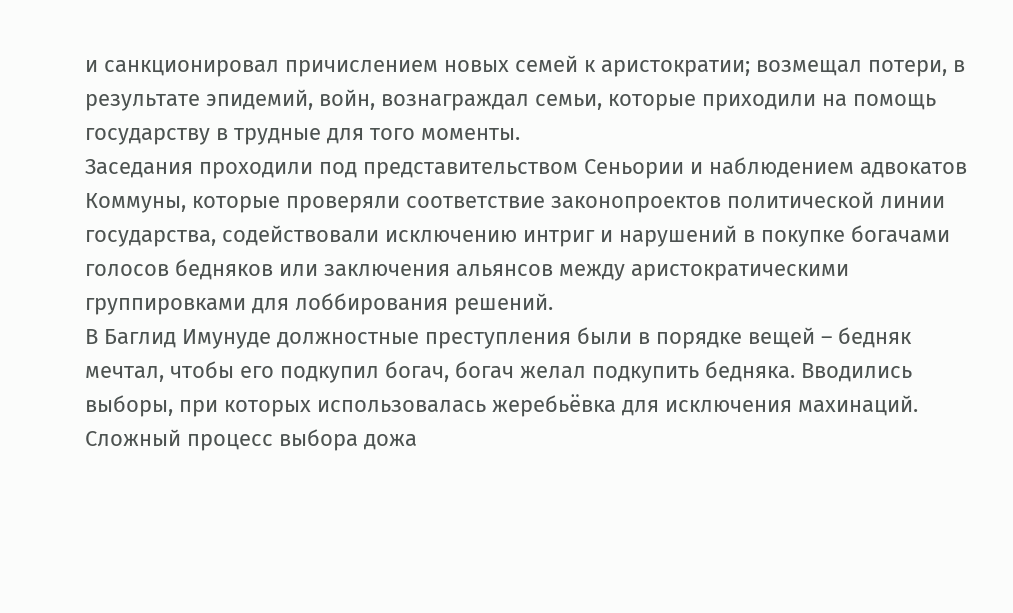и санкционировал причислением новых семей к аристократии; возмещал потери, в результате эпидемий, войн, вознаграждал семьи, которые приходили на помощь государству в трудные для того моменты.
Заседания проходили под представительством Сеньории и наблюдением адвокатов Коммуны, которые проверяли соответствие законопроектов политической линии государства, содействовали исключению интриг и нарушений в покупке богачами голосов бедняков или заключения альянсов между аристократическими группировками для лоббирования решений.
В Баглид Имунуде должностные преступления были в порядке вещей – бедняк мечтал, чтобы его подкупил богач, богач желал подкупить бедняка. Вводились выборы, при которых использовалась жеребьёвка для исключения махинаций. Сложный процесс выбора дожа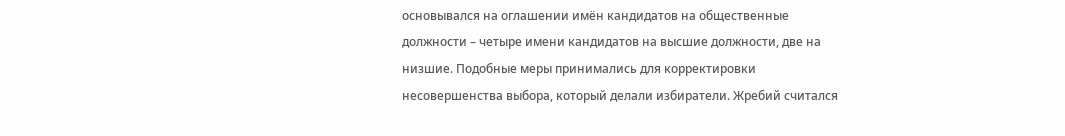основывался на оглашении имён кандидатов на общественные должности – четыре имени кандидатов на высшие должности, две на низшие. Подобные меры принимались для корректировки несовершенства выбора, который делали избиратели. Жребий считался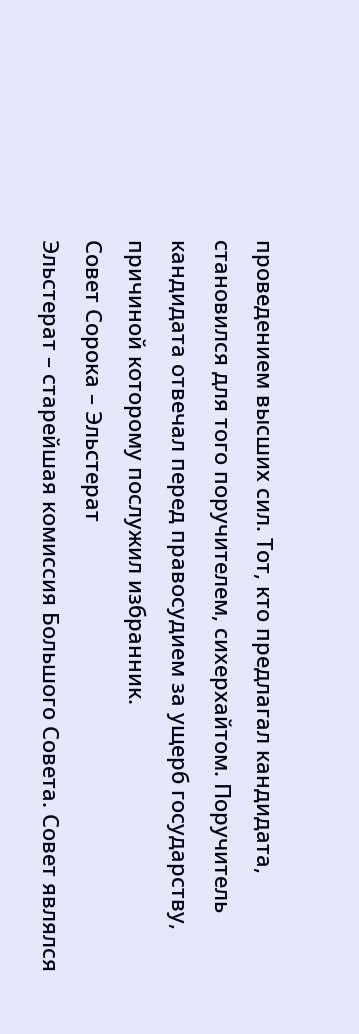проведением высших сил. Тот, кто предлагал кандидата, становился для того поручителем, сихерхайтом. Поручитель кандидата отвечал перед правосудием за ущерб государству, причиной которому послужил избранник.
Совет Сорока – Эльстерат
Эльстерат – старейшая комиссия Большого Совета. Совет являлся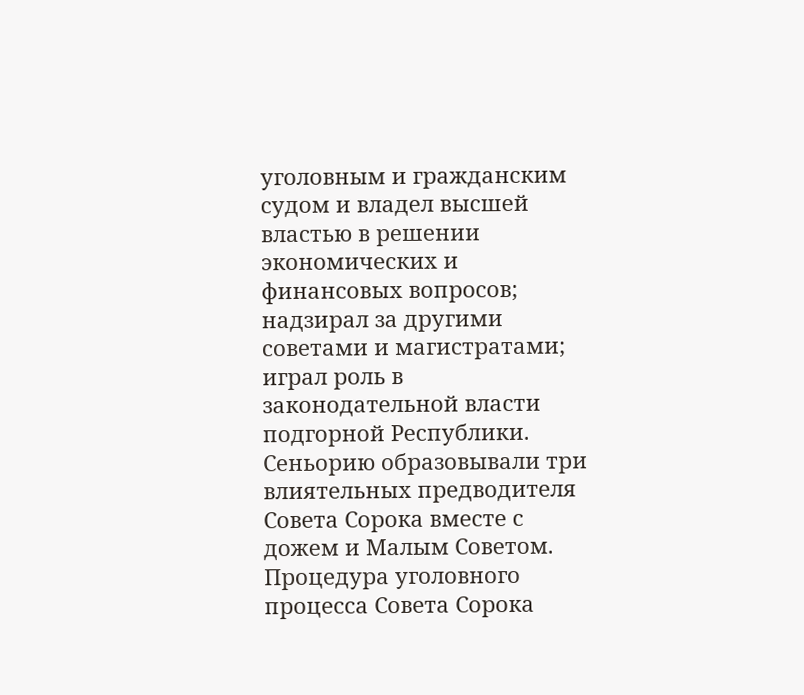уголовным и гражданским судом и владел высшей властью в решении экономических и финансовых вопросов; надзирал за другими советами и магистратами; играл роль в законодательной власти подгорной Республики. Сеньорию образовывали три влиятельных предводителя Совета Сорока вместе с дожем и Малым Советом.
Процедура уголовного процесса Совета Сорока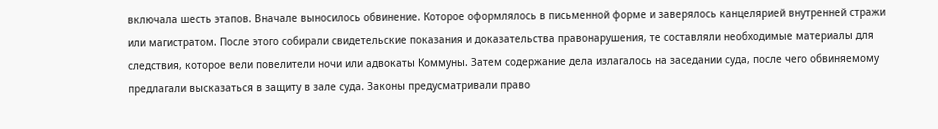включала шесть этапов. Вначале выносилось обвинение. Которое оформлялось в письменной форме и заверялось канцелярией внутренней стражи или магистратом. После этого собирали свидетельские показания и доказательства правонарушения, те составляли необходимые материалы для следствия, которое вели повелители ночи или адвокаты Коммуны. Затем содержание дела излагалось на заседании суда, после чего обвиняемому предлагали высказаться в защиту в зале суда. Законы предусматривали право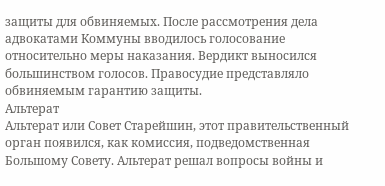защиты для обвиняемых. После рассмотрения дела адвокатами Коммуны вводилось голосование относительно меры наказания. Вердикт выносился большинством голосов. Правосудие представляло обвиняемым гарантию защиты.
Альтерат
Альтерат или Совет Старейшин, этот правительственный орган появился, как комиссия, подведомственная Большому Совету. Альтерат решал вопросы войны и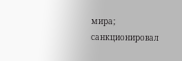мира; санкционировал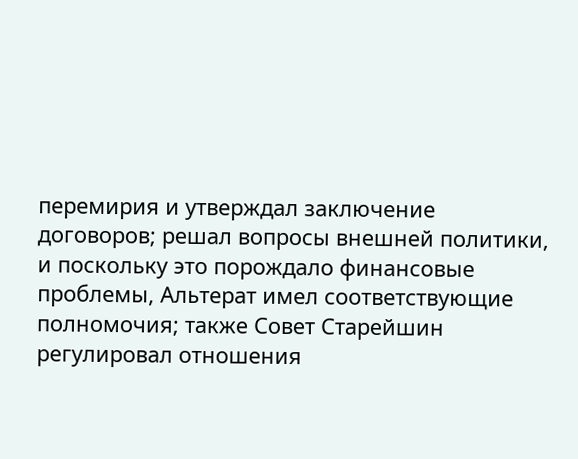перемирия и утверждал заключение договоров; решал вопросы внешней политики, и поскольку это порождало финансовые проблемы, Альтерат имел соответствующие полномочия; также Совет Старейшин регулировал отношения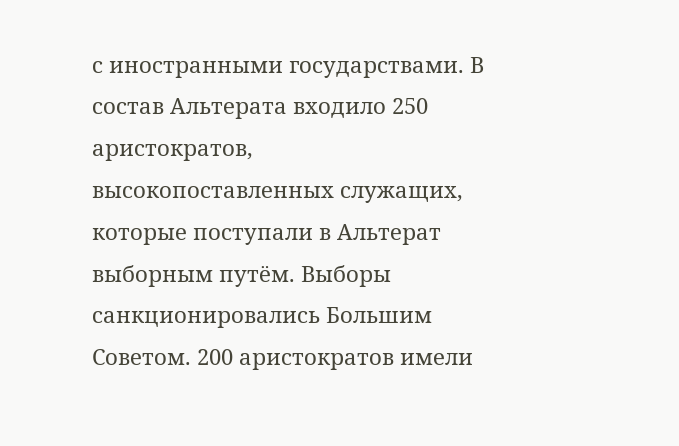с иностранными государствами. В состав Альтерата входило 250 аристократов, высокопоставленных служащих, которые поступали в Альтерат выборным путём. Выборы санкционировались Большим Советом. 200 аристократов имели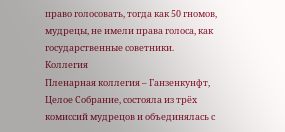право голосовать, тогда как 50 гномов, мудрецы, не имели права голоса, как государственные советники.
Коллегия
Пленарная коллегия – Ганзенкунфт, Целое Собрание, состояла из трёх комиссий мудрецов и объединялась с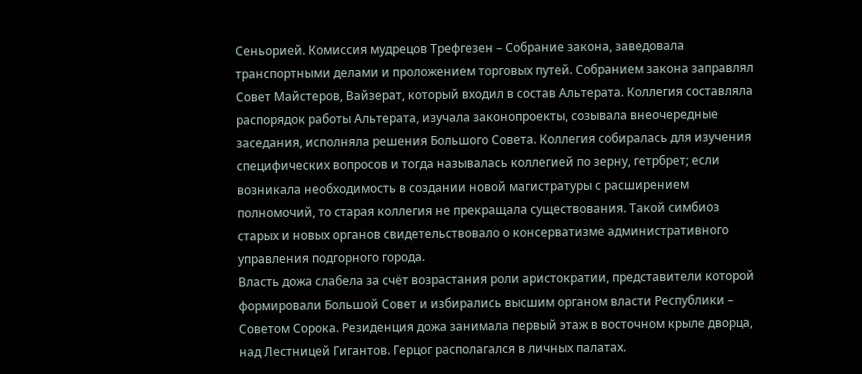Сеньорией. Комиссия мудрецов Трефгезен – Собрание закона, заведовала транспортными делами и проложением торговых путей. Собранием закона заправлял Совет Майстеров, Вайзерат, который входил в состав Альтерата. Коллегия составляла распорядок работы Альтерата, изучала законопроекты, созывала внеочередные заседания, исполняла решения Большого Совета. Коллегия собиралась для изучения специфических вопросов и тогда называлась коллегией по зерну, гетрбрет; если возникала необходимость в создании новой магистратуры с расширением полномочий, то старая коллегия не прекращала существования. Такой симбиоз старых и новых органов свидетельствовало о консерватизме административного управления подгорного города.
Власть дожа слабела за счёт возрастания роли аристократии, представители которой формировали Большой Совет и избирались высшим органом власти Республики – Советом Сорока. Резиденция дожа занимала первый этаж в восточном крыле дворца, над Лестницей Гигантов. Герцог располагался в личных палатах.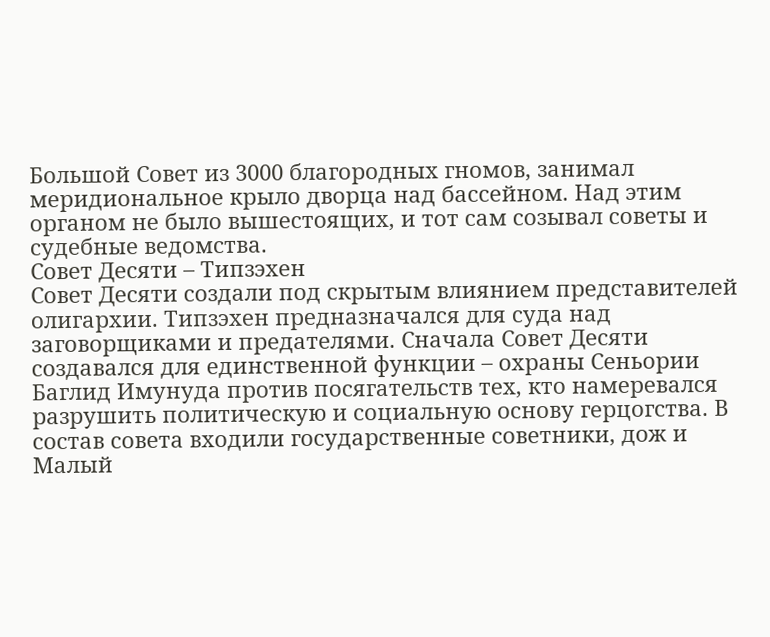Большой Совет из 3000 благородных гномов, занимал меридиональное крыло дворца над бассейном. Над этим органом не было вышестоящих, и тот сам созывал советы и судебные ведомства.
Совет Десяти – Типзэхен
Совет Десяти создали под скрытым влиянием представителей олигархии. Типзэхен предназначался для суда над заговорщиками и предателями. Сначала Совет Десяти создавался для единственной функции – охраны Сеньории Баглид Имунуда против посягательств тех, кто намеревался разрушить политическую и социальную основу герцогства. В состав совета входили государственные советники, дож и Малый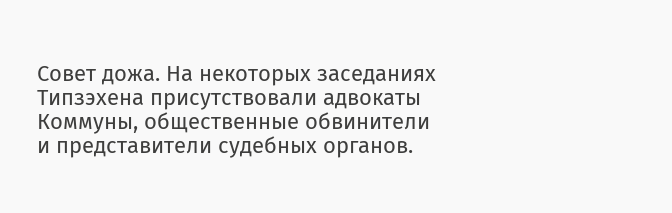Совет дожа. На некоторых заседаниях Типзэхена присутствовали адвокаты Коммуны, общественные обвинители и представители судебных органов.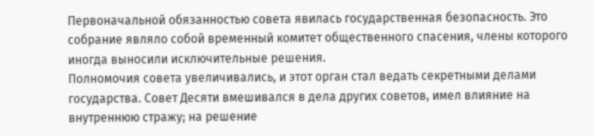Первоначальной обязанностью совета явилась государственная безопасность. Это собрание являло собой временный комитет общественного спасения, члены которого иногда выносили исключительные решения.
Полномочия совета увеличивались, и этот орган стал ведать секретными делами государства. Совет Десяти вмешивался в дела других советов, имел влияние на внутреннюю стражу; на решение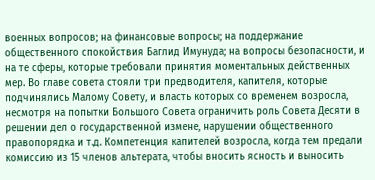военных вопросов; на финансовые вопросы; на поддержание общественного спокойствия Баглид Имунуда; на вопросы безопасности, и на те сферы, которые требовали принятия моментальных действенных мер. Во главе совета стояли три предводителя, капителя, которые подчинялись Малому Совету, и власть которых со временем возросла, несмотря на попытки Большого Совета ограничить роль Совета Десяти в решении дел о государственной измене, нарушении общественного правопорядка и т.д. Компетенция капителей возросла, когда тем предали комиссию из 15 членов альтерата, чтобы вносить ясность и выносить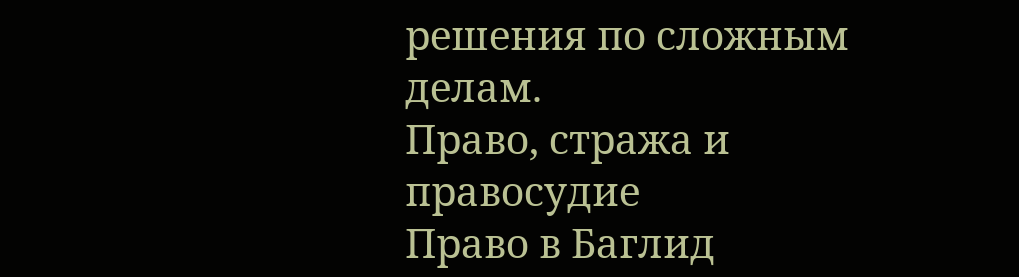решения по сложным делам.
Право, стража и правосудие
Право в Баглид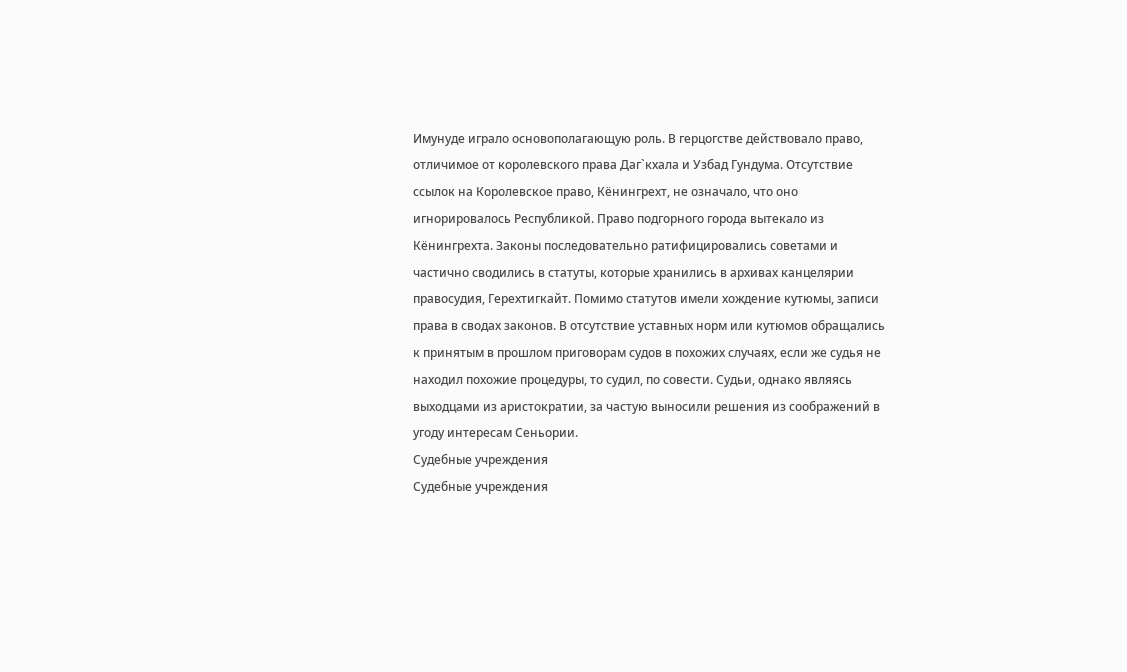Имунуде играло основополагающую роль. В герцогстве действовало право, отличимое от королевского права Даг`кхала и Узбад Гундума. Отсутствие ссылок на Королевское право, Кёнингрехт, не означало, что оно игнорировалось Республикой. Право подгорного города вытекало из Кёнингрехта. Законы последовательно ратифицировались советами и частично сводились в статуты, которые хранились в архивах канцелярии правосудия, Герехтигкайт. Помимо статутов имели хождение кутюмы, записи права в сводах законов. В отсутствие уставных норм или кутюмов обращались к принятым в прошлом приговорам судов в похожих случаях, если же судья не находил похожие процедуры, то судил, по совести. Судьи, однако являясь выходцами из аристократии, за частую выносили решения из соображений в угоду интересам Сеньории.
Судебные учреждения
Судебные учреждения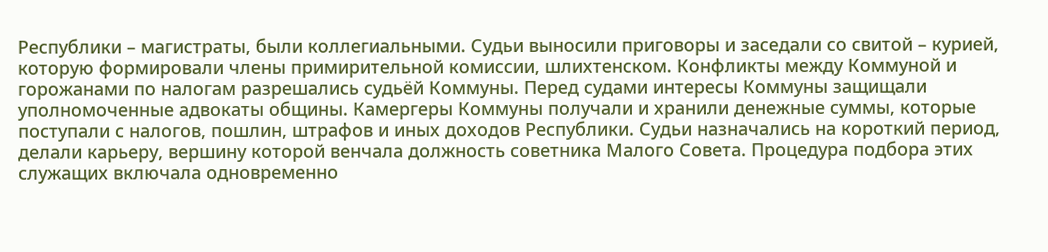Республики – магистраты, были коллегиальными. Судьи выносили приговоры и заседали со свитой – курией, которую формировали члены примирительной комиссии, шлихтенском. Конфликты между Коммуной и горожанами по налогам разрешались судьёй Коммуны. Перед судами интересы Коммуны защищали уполномоченные адвокаты общины. Камергеры Коммуны получали и хранили денежные суммы, которые поступали с налогов, пошлин, штрафов и иных доходов Республики. Судьи назначались на короткий период, делали карьеру, вершину которой венчала должность советника Малого Совета. Процедура подбора этих служащих включала одновременно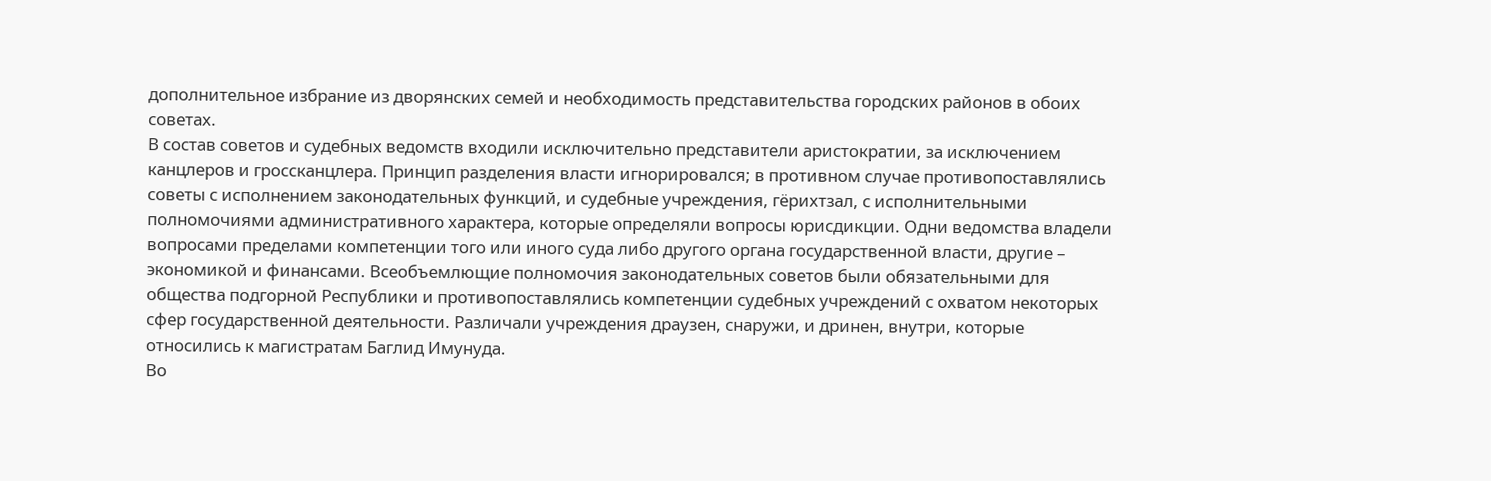дополнительное избрание из дворянских семей и необходимость представительства городских районов в обоих советах.
В состав советов и судебных ведомств входили исключительно представители аристократии, за исключением канцлеров и гроссканцлера. Принцип разделения власти игнорировался; в противном случае противопоставлялись советы с исполнением законодательных функций, и судебные учреждения, гёрихтзал, с исполнительными полномочиями административного характера, которые определяли вопросы юрисдикции. Одни ведомства владели вопросами пределами компетенции того или иного суда либо другого органа государственной власти, другие – экономикой и финансами. Всеобъемлющие полномочия законодательных советов были обязательными для общества подгорной Республики и противопоставлялись компетенции судебных учреждений с охватом некоторых сфер государственной деятельности. Различали учреждения драузен, снаружи, и дринен, внутри, которые относились к магистратам Баглид Имунуда.
Во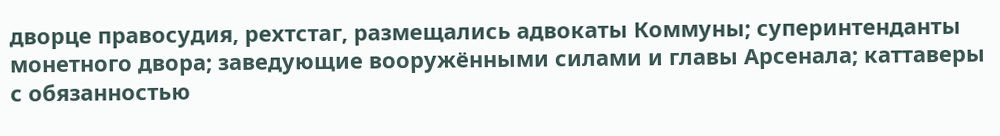дворце правосудия, рехтстаг, размещались адвокаты Коммуны; суперинтенданты монетного двора; заведующие вооружёнными силами и главы Арсенала; каттаверы с обязанностью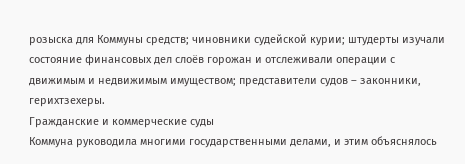розыска для Коммуны средств; чиновники судейской курии; штудерты изучали состояние финансовых дел слоёв горожан и отслеживали операции с движимым и недвижимым имуществом; представители судов – законники, герихтзехеры.
Гражданские и коммерческие суды
Коммуна руководила многими государственными делами, и этим объяснялось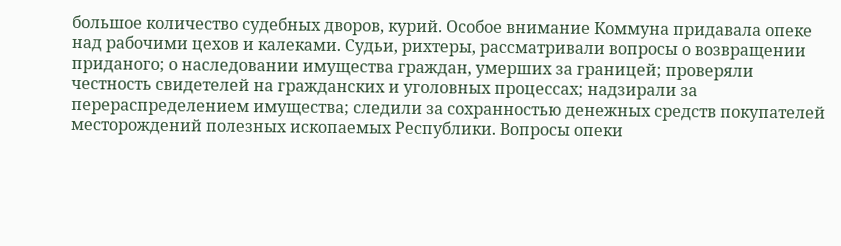большое количество судебных дворов, курий. Особое внимание Коммуна придавала опеке над рабочими цехов и калеками. Судьи, рихтеры, рассматривали вопросы о возвращении приданого; о наследовании имущества граждан, умерших за границей; проверяли честность свидетелей на гражданских и уголовных процессах; надзирали за перераспределением имущества; следили за сохранностью денежных средств покупателей месторождений полезных ископаемых Республики. Вопросы опеки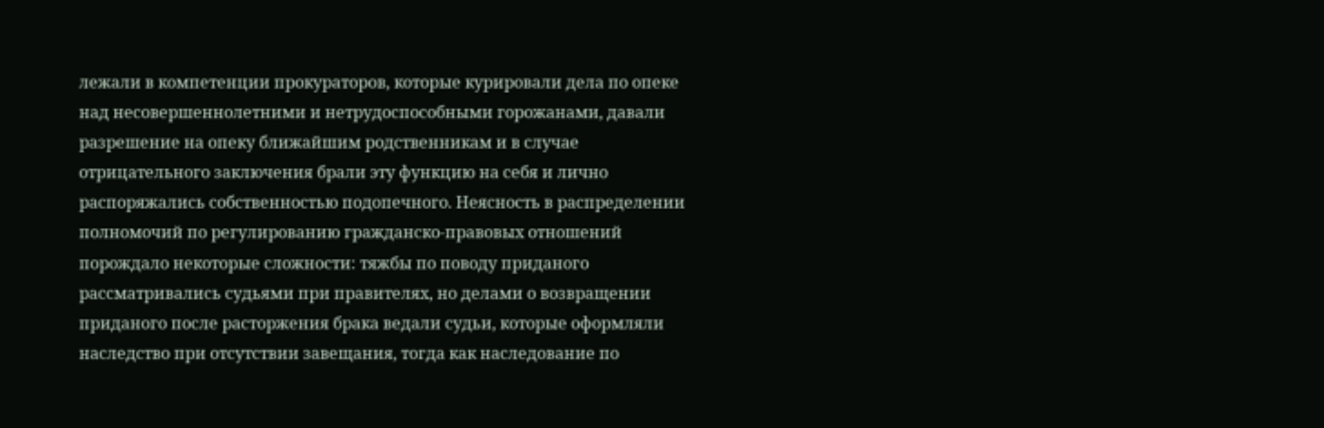лежали в компетенции прокураторов, которые курировали дела по опеке над несовершеннолетними и нетрудоспособными горожанами, давали разрешение на опеку ближайшим родственникам и в случае отрицательного заключения брали эту функцию на себя и лично распоряжались собственностью подопечного. Неясность в распределении полномочий по регулированию гражданско-правовых отношений порождало некоторые сложности: тяжбы по поводу приданого рассматривались судьями при правителях, но делами о возвращении приданого после расторжения брака ведали судьи, которые оформляли наследство при отсутствии завещания, тогда как наследование по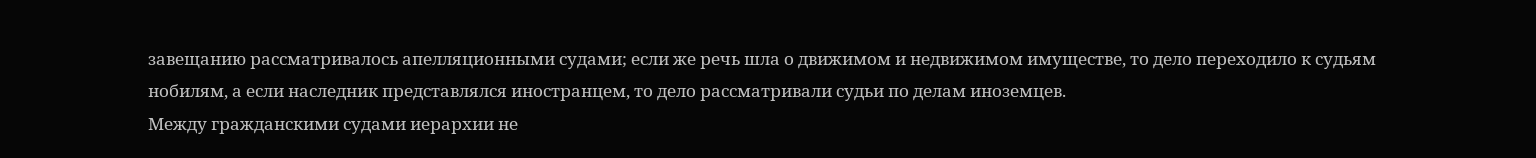завещанию рассматривалось апелляционными судами; если же речь шла о движимом и недвижимом имуществе, то дело переходило к судьям нобилям, а если наследник представлялся иностранцем, то дело рассматривали судьи по делам иноземцев.
Между гражданскими судами иерархии не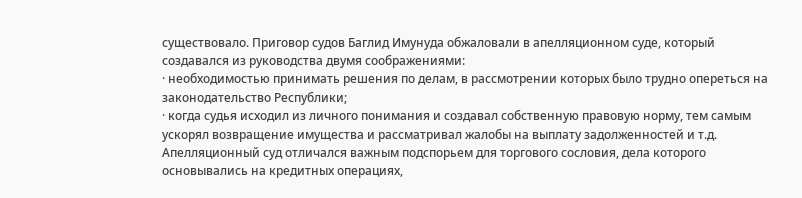существовало. Приговор судов Баглид Имунуда обжаловали в апелляционном суде, который создавался из руководства двумя соображениями:
· необходимостью принимать решения по делам, в рассмотрении которых было трудно опереться на законодательство Республики;
· когда судья исходил из личного понимания и создавал собственную правовую норму, тем самым ускорял возвращение имущества и рассматривал жалобы на выплату задолженностей и т.д.
Апелляционный суд отличался важным подспорьем для торгового сословия, дела которого основывались на кредитных операциях,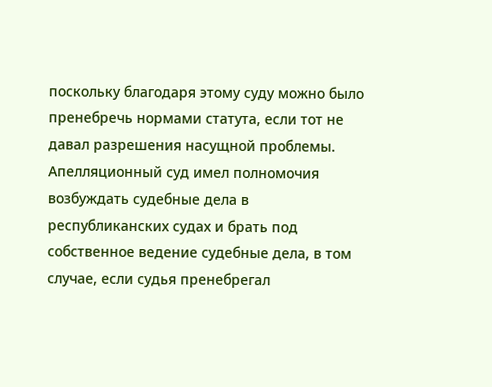поскольку благодаря этому суду можно было пренебречь нормами статута, если тот не давал разрешения насущной проблемы. Апелляционный суд имел полномочия возбуждать судебные дела в республиканских судах и брать под собственное ведение судебные дела, в том случае, если судья пренебрегал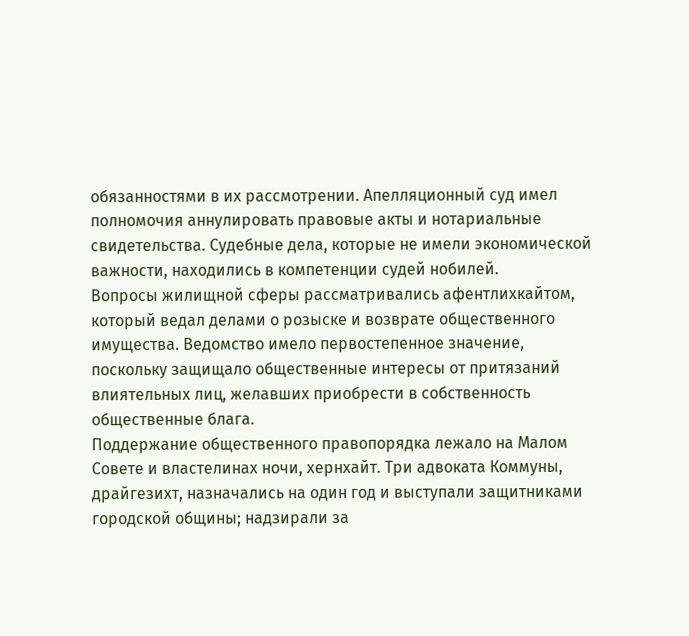обязанностями в их рассмотрении. Апелляционный суд имел полномочия аннулировать правовые акты и нотариальные свидетельства. Судебные дела, которые не имели экономической важности, находились в компетенции судей нобилей.
Вопросы жилищной сферы рассматривались афентлихкайтом, который ведал делами о розыске и возврате общественного имущества. Ведомство имело первостепенное значение, поскольку защищало общественные интересы от притязаний влиятельных лиц, желавших приобрести в собственность общественные блага.
Поддержание общественного правопорядка лежало на Малом Совете и властелинах ночи, хернхайт. Три адвоката Коммуны, драйгезихт, назначались на один год и выступали защитниками городской общины; надзирали за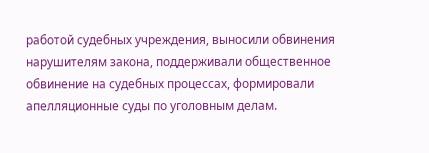работой судебных учреждения, выносили обвинения нарушителям закона, поддерживали общественное обвинение на судебных процессах, формировали апелляционные суды по уголовным делам.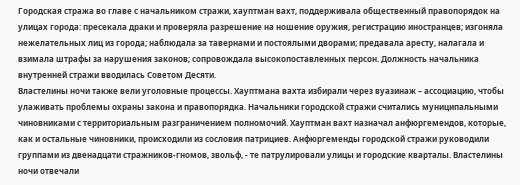Городская стража во главе с начальником стражи, хауптман вахт, поддерживала общественный правопорядок на улицах города: пресекала драки и проверяла разрешение на ношение оружия, регистрацию иностранцев; изгоняла нежелательных лиц из города; наблюдала за тавернами и постоялыми дворами; предавала аресту, налагала и взимала штрафы за нарушения законов; сопровождала высокопоставленных персон. Должность начальника внутренней стражи вводилась Советом Десяти.
Властелины ночи также вели уголовные процессы. Хауптмана вахта избирали через вуазинаж – ассоциацию, чтобы улаживать проблемы охраны закона и правопорядка. Начальники городской стражи считались муниципальными чиновниками с территориальным разграничением полномочий. Хауптман вахт назначал анфюргемендов, которые, как и остальные чиновники, происходили из сословия патрициев. Анфюргеменды городской стражи руководили группами из двенадцати стражников-гномов, звольф, - те патрулировали улицы и городские кварталы. Властелины ночи отвечали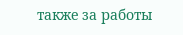также за работы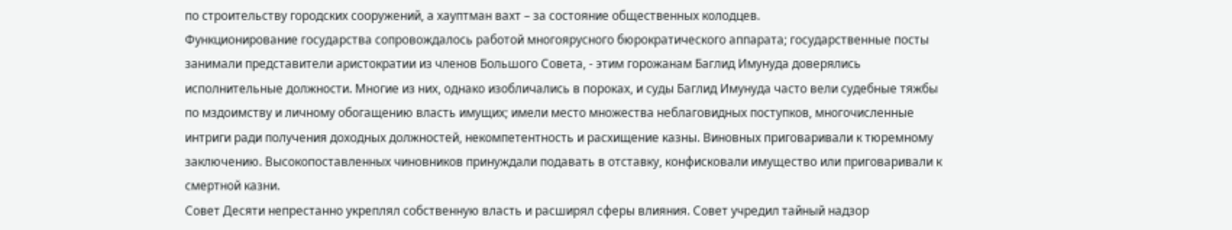по строительству городских сооружений, а хауптман вахт – за состояние общественных колодцев.
Функционирование государства сопровождалось работой многоярусного бюрократического аппарата; государственные посты занимали представители аристократии из членов Большого Совета, - этим горожанам Баглид Имунуда доверялись исполнительные должности. Многие из них, однако изобличались в пороках, и суды Баглид Имунуда часто вели судебные тяжбы по мздоимству и личному обогащению власть имущих; имели место множества неблаговидных поступков, многочисленные интриги ради получения доходных должностей, некомпетентность и расхищение казны. Виновных приговаривали к тюремному заключению. Высокопоставленных чиновников принуждали подавать в отставку, конфисковали имущество или приговаривали к смертной казни.
Совет Десяти непрестанно укреплял собственную власть и расширял сферы влияния. Совет учредил тайный надзор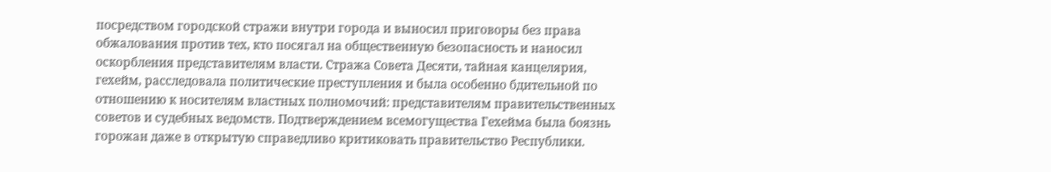посредством городской стражи внутри города и выносил приговоры без права обжалования против тех, кто посягал на общественную безопасность и наносил оскорбления представителям власти. Стража Совета Десяти, тайная канцелярия, гехейм, расследовала политические преступления и была особенно бдительной по отношению к носителям властных полномочий: представителям правительственных советов и судебных ведомств. Подтверждением всемогущества Гехейма была боязнь горожан даже в открытую справедливо критиковать правительство Республики.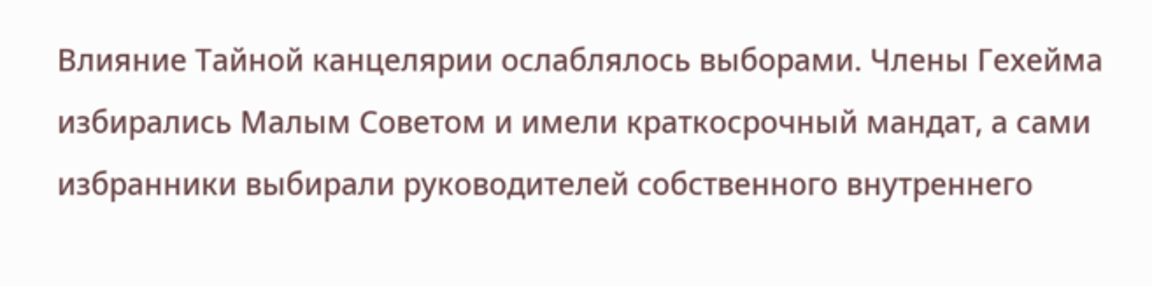Влияние Тайной канцелярии ослаблялось выборами. Члены Гехейма избирались Малым Советом и имели краткосрочный мандат, а сами избранники выбирали руководителей собственного внутреннего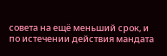совета на ещё меньший срок, и по истечении действия мандата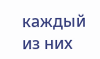каждый из них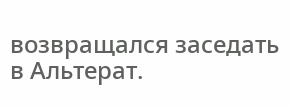возвращался заседать в Альтерат.